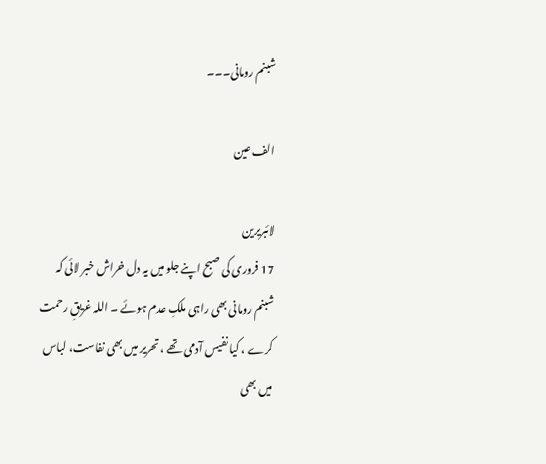شبنم رومانی۔۔۔

الف عین

لائبریرین
17 فروری کی صبح اپنے جلو میں یہ دل خراش خبر لائی کہ شبنم رومانی بھی راہی ملکِ عدم ہوئے ۔ اللہ غریقِ رحمت کرے ، کیا نفیس آدمی تھے ، تحریر میں بھی نفاست، لباس میں بھی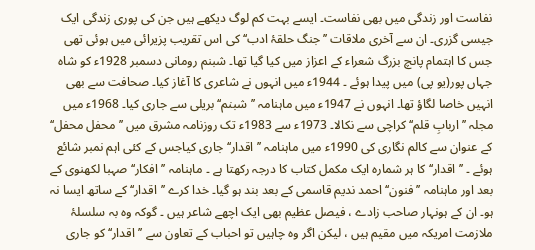نفاست اور زندگی میں بھی نفاست۔ ایسے بہت کم لوگ دیکھے ہیں جن کی پوری زندگی ایک جیسی گزری۔ ان سے آخری ملاقات ’’جنگ حلقۂ ادب‘‘ کی اس تقریب پزیرائی میں ہوئی تھی جس کا اہتمام پانچ بزرگ شعراء کے اعزاز میں کیا گیا تھا۔ شبنم رومانی دسمبر 1928ء کو شاہ جہاں پور(یو پی) میں پیدا ہوئے ۔ 1944ء میں انہوں نے شاعری کا آغاز کیا۔ صحافت سے بھی انہیں خاصا لگاؤ تھا۔ انہوں نے 1947ء میں ماہنامہ ’’شبنم‘‘ بریلی سے جاری کیا۔ 1968ء میں مجلہ ’’اربابِ قلم‘‘ کراچی سے نکالا۔ 1973ء سے 1983ء تک روزنامہ مشرق میں ’’محفل محفل‘‘ کے عنوان سے کالم نگاری کی 1990ء میں ماہنامہ ’’اقدار‘‘ جاری کیاجس کے کئی اہم نمبر شائع ہوئے ۔ ’’اقدار‘‘ کا ہر شمارہ ایک مکمل کتاب کا درجہ رکھتا ہے ۔ ماہنامہ ’’افکار‘‘ صہبا لکھنوی کے بعد اور ماہنامہ ’’فنون‘‘ احمد ندیم قاسمی کے بعد بند ہو گیا۔ خدا کرے ’’اقدار‘‘ کے ساتھ ایسا نہ ہو۔ ان کے ہونہار صاحب زادے ، فیصل عظیم بھی ایک اچھے شاعر ہیں ۔ گوکہ وہ بہ سلسلۂ ملازمت امریکہ میں مقیم ہیں ، لیکن اگر وہ چاہیں تو احباب کے تعاون سے ’’اقدار‘‘ کو جاری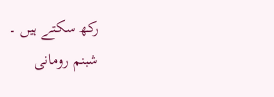رکھ سکتے ہیں ۔
شبنم رومانی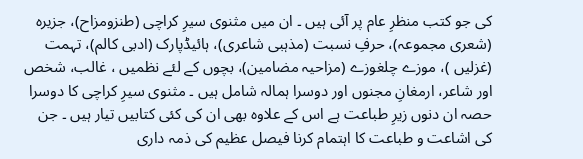کی جو کتب منظرِ عام پر آئی ہیں ۔ ان میں مثنوی سیرِ کراچی (طنزومزاح)، جزیرہ (شعری مجموعہ)، حرفِ نسبت (مذہبی شاعری)، ہائیڈپارک (ادبی کالم)، تہمت (غزلیں )، موزے چلغوزے (مزاحیہ مضامین)، بچوں کے لئے نظمیں ، غالب، شخص اور شاعر، ارمغانِ مجنوں اور دوسرا ہمالہ شامل ہیں ۔ مثنوی سیرِ کراچی کا دوسرا حصہ ان دنوں زیرِ طباعت ہے اس کے علاوہ بھی ان کی کئی کتابیں تیار ہیں ۔ جن کی اشاعت و طباعت کا اہتمام کرنا فیصل عظیم کی ذمہ داری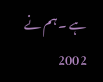ہے ۔ ہم نے 2002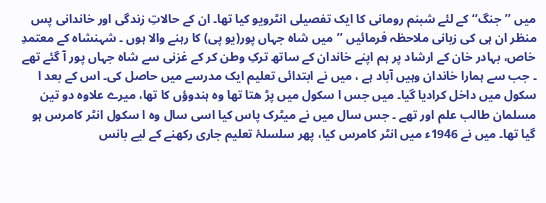میں ’’جنگ‘‘ کے لئے شبنم رومانی کا ایک تفصیلی انٹرویو کیا تھا۔ ان کے حالاتِ زندگی اور خاندانی پس منظر ان ہی کی زبانی ملاحظہ فرمائیں ’’میں شاہ جہاں پور(یو پی) کا رہنے والا ہوں ۔ شہنشاہ کے معتمدِ خاص، بہادر خان کے ارشاد پر ہم اپنے خاندان کے ساتھ ترکِ وطن کر کے غزنی سے شاہ جہاں پور آ گئے تھے ۔ جب سے ہمارا خاندان وہیں آباد ہے ، میں نے ابتدائی تعلیم ایک مدرسے میں حاصل کی۔ اس کے بعد ا سکول میں داخل کرادیا گیا۔ میں جس ا سکول میں پڑ ھتا تھا وہ ہندوؤں کا تھا، میرے علاوہ دو تین مسلمان طالب علم اور تھے ۔ جس سال میں نے میٹرک پاس کیا اسی سال وہ ا سکول انٹر کامرس ہو گیا تھا۔ میں نے 1946ء میں انٹر کامرس کیا، پھر سلسلۂ تعلیم جاری رکھنے کے لیے بانس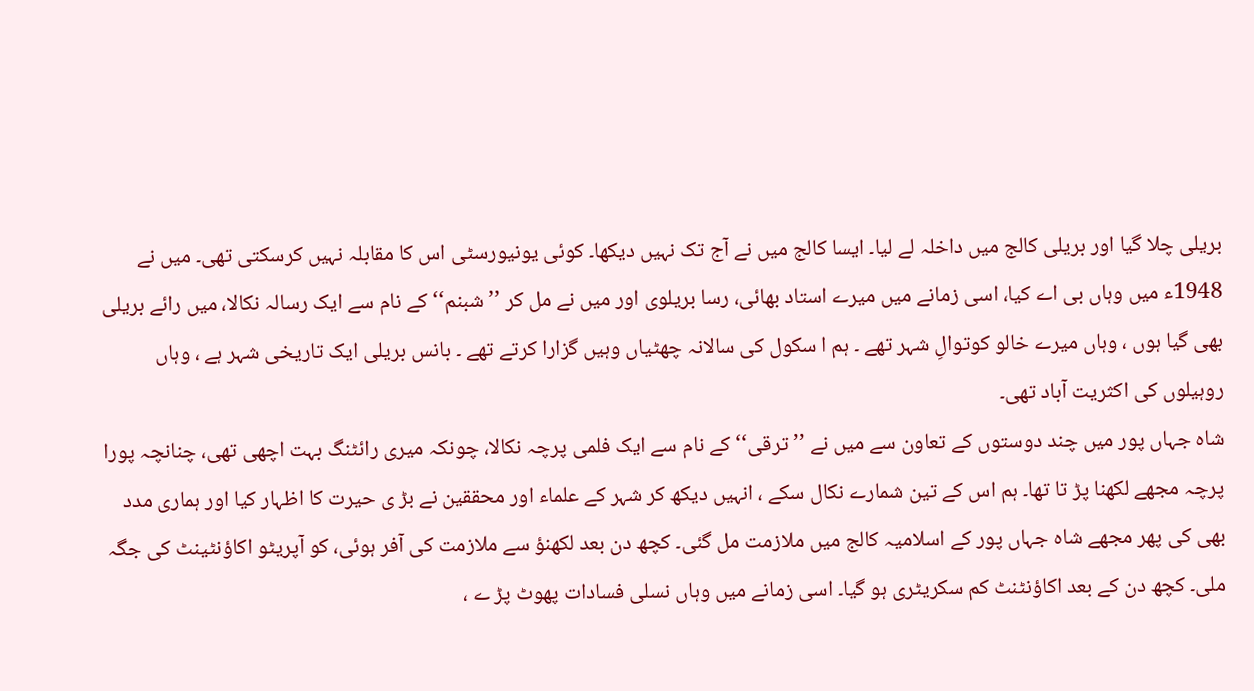بریلی چلا گیا اور بریلی کالج میں داخلہ لے لیا۔ ایسا کالج میں نے آج تک نہیں دیکھا۔ کوئی یونیورسٹی اس کا مقابلہ نہیں کرسکتی تھی۔ میں نے 1948ء میں وہاں بی اے کیا، اسی زمانے میں میرے استاد بھائی، رسا بریلوی اور میں نے مل کر ’’شبنم‘‘ کے نام سے ایک رسالہ نکالا، میں رائے بریلی بھی گیا ہوں ، وہاں میرے خالو کوتوالِ شہر تھے ۔ ہم ا سکول کی سالانہ چھٹیاں وہیں گزارا کرتے تھے ۔ بانس بریلی ایک تاریخی شہر ہے ، وہاں روہیلوں کی اکثریت آباد تھی۔
شاہ جہاں پور میں چند دوستوں کے تعاون سے میں نے ’’ترقی‘‘ کے نام سے ایک فلمی پرچہ نکالا، چونکہ میری رائٹنگ بہت اچھی تھی، چنانچہ پورا پرچہ مجھے لکھنا پڑ تا تھا۔ ہم اس کے تین شمارے نکال سکے ، انہیں دیکھ کر شہر کے علماء اور محققین نے بڑ ی حیرت کا اظہار کیا اور ہماری مدد بھی کی پھر مجھے شاہ جہاں پور کے اسلامیہ کالج میں ملازمت مل گئی۔ کچھ دن بعد لکھنؤ سے ملازمت کی آفر ہوئی، کو آپریٹو اکاؤنٹینٹ کی جگہ ملی۔ کچھ دن کے بعد اکاؤنٹنٹ کم سکریٹری ہو گیا۔ اسی زمانے میں وہاں نسلی فسادات پھوٹ پڑ ے ،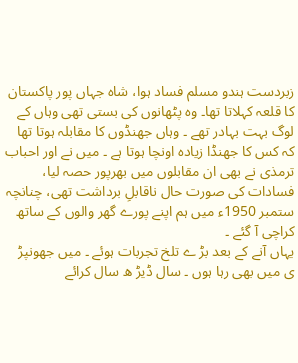زبردست ہندو مسلم فساد ہوا، شاہ جہاں پور پاکستان کا قلعہ کہلاتا تھا۔ وہ پٹھانوں کی بستی تھی وہاں کے لوگ بہت بہادر تھے ۔ وہاں جھنڈوں کا مقابلہ ہوتا تھا کہ کس کا جھنڈا زیادہ اونچا ہوتا ہے ۔ میں نے اور احباب ترمذی نے بھی ان مقابلوں میں بھرپور حصہ لیا، فسادات کی صورت حال ناقابلِ برداشت تھی، چنانچہ ستمبر 1950ء میں ہم اپنے پورے گھر والوں کے ساتھ کراچی آ گئے ۔
یہاں آنے کے بعد بڑ ے تلخ تجربات ہوئے ۔ میں جھونپڑ ی میں بھی رہا ہوں ۔ سال ڈیڑ ھ سال کرائے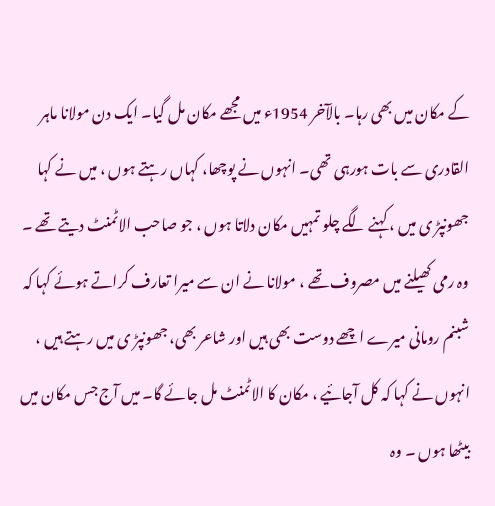کے مکان میں بھی رہا۔ بالآخر 1954ء میں مجھے مکان مل گیا۔ ایک دن مولانا ماہر القادری سے بات ہورہی تھی۔ انہوں نے پوچھا، کہاں رہتے ہوں ، میں نے کہا جھونپڑ ی میں ، کہنے لگے چلو تمہیں مکان دلاتا ہوں ، جو صاحب الاٹمنٹ دیتے تھے ۔ وہ رمی کھیلنے میں مصروف تھے ، مولانا نے ان سے میرا تعارف کراتے ہوئے کہا کہ شبنم رومانی میرے اچھے دوست بھی ہیں اور شاعر بھی، جھونپڑ ی میں رہتے ہیں ، انہوں نے کہا کہ کل آجائیے ، مکان کا الاٹمنٹ مل جائے گا۔ میں آج جس مکان میں بیٹھا ہوں ۔ وہ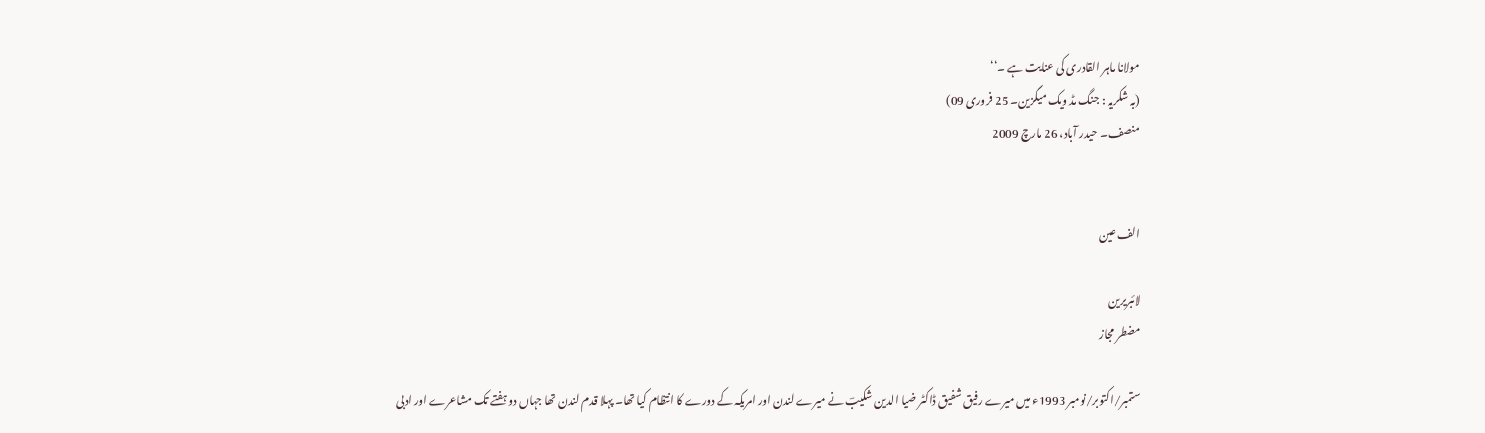مولانا ماہر القادری کی عنایت ہے ۔‘‘
(بہ شکریہ : جنگ مڈ ویک میگزین۔ 25 فروری 09)
منصف۔ حیدر آباد، 26 مارچ 2009


الف عین

لائبریرین
مضطر مجاز

ستمبر/اکتوبر/نومبر 1993ء میں میرے رفیق شفیق ڈاکٹر ضیا الدین شکیبؔ نے میرے لندن اور امریکہ کے دورے کا انتظام کیا تھا۔ پہلا قدم لندن تھا جہاں دو ہفتے تک مشاعرے اور ادبی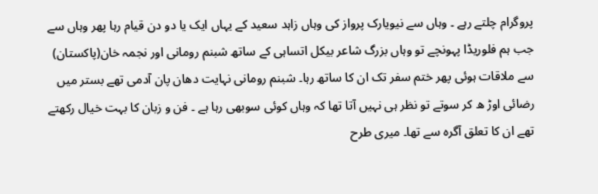پروگرام چلتے رہے ۔ وہاں سے نیویارک پرواز کی وہاں زاہد سعید کے یہاں ایک یا دو دن قیام رہا پھر وہاں سے جب ہم فلوریڈا پہونچے تو وہاں بزرگ شاعر بیکل اتساہی کے ساتھ شبنم رومانی اور نجمہ خان(پاکستان) سے ملاقات ہوئی پھر ختم سفر تک ان کا ساتھ رہا۔ شبنم رومانی نہایت دھان پان آدمی تھے بستر میں رضائی اوڑ ھ کر سوتے تو نظر ہی نہیں آتا تھا کہ وہاں کوئی سوبھی رہا ہے ۔ فن و زبان کا بہت خیال رکھتے تھے ان کا تعلق آگرہ سے تھا۔ میری طرح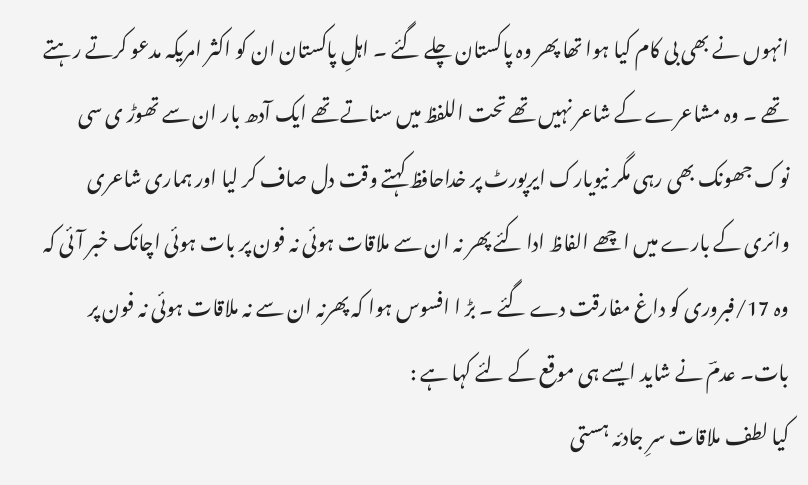انہوں نے بھی بی کام کیا ہوا تھا پھر وہ پاکستان چلے گئے ۔ اہلِ پاکستان ان کو اکثر امریکہ مدعو کرتے رہتے تھے ۔ وہ مشاعرے کے شاعر نہیں تھے تحت اللفظ میں سناتے تھے ایک آدھ بار ان سے تھوڑ ی سی نوک جھونک بھی رہی مگر نیویارک ایرپورٹ پر خداحافظ کہتے وقت دل صاف کر لیا اور ہماری شاعری وائری کے بارے میں اچھے الفاظ ادا کئے پھر نہ ان سے ملاقات ہوئی نہ فون پر بات ہوئی اچانک خبر آئی کہ وہ 17/فبروری کو داغ مفارقت دے گئے ۔ بڑ ا افسوس ہوا کہ پھرنہ ان سے نہ ملاقات ہوئی نہ فون پر بات۔ عدمؔ نے شاید ایسے ہی موقع کے لئے کہا ہے :
کیا لطف ملاقات سرِ جادئہ ہستی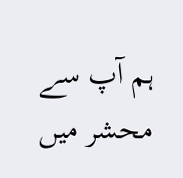ہم آپ سے محشر میں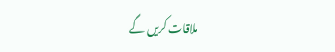ملاقات کریں گے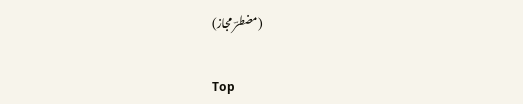(مضطرؔ مجاز)

Top